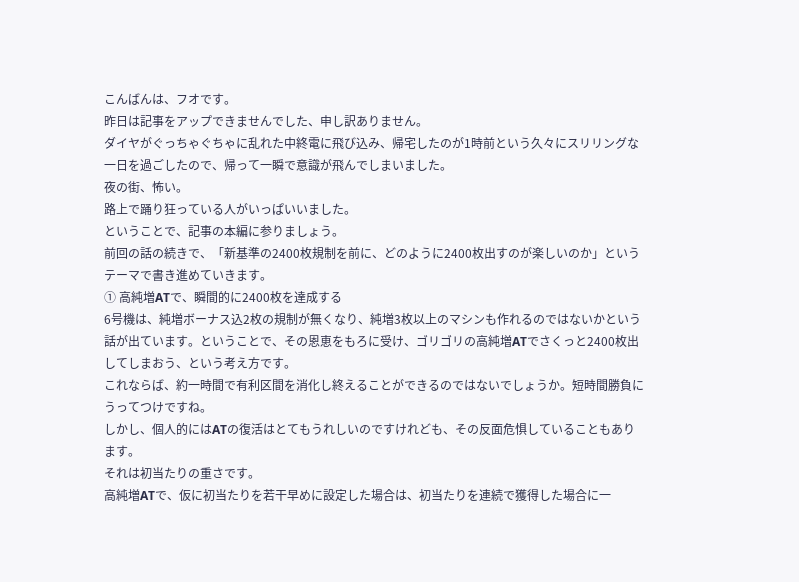こんばんは、フオです。
昨日は記事をアップできませんでした、申し訳ありません。
ダイヤがぐっちゃぐちゃに乱れた中終電に飛び込み、帰宅したのが1時前という久々にスリリングな一日を過ごしたので、帰って一瞬で意識が飛んでしまいました。
夜の街、怖い。
路上で踊り狂っている人がいっぱいいました。
ということで、記事の本編に参りましょう。
前回の話の続きで、「新基準の2400枚規制を前に、どのように2400枚出すのが楽しいのか」というテーマで書き進めていきます。
① 高純増ATで、瞬間的に2400枚を達成する
6号機は、純増ボーナス込2枚の規制が無くなり、純増3枚以上のマシンも作れるのではないかという話が出ています。ということで、その恩恵をもろに受け、ゴリゴリの高純増ATでさくっと2400枚出してしまおう、という考え方です。
これならば、約一時間で有利区間を消化し終えることができるのではないでしょうか。短時間勝負にうってつけですね。
しかし、個人的にはATの復活はとてもうれしいのですけれども、その反面危惧していることもあります。
それは初当たりの重さです。
高純増ATで、仮に初当たりを若干早めに設定した場合は、初当たりを連続で獲得した場合に一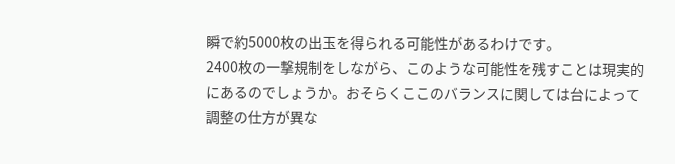瞬で約5000枚の出玉を得られる可能性があるわけです。
2400枚の一撃規制をしながら、このような可能性を残すことは現実的にあるのでしょうか。おそらくここのバランスに関しては台によって調整の仕方が異な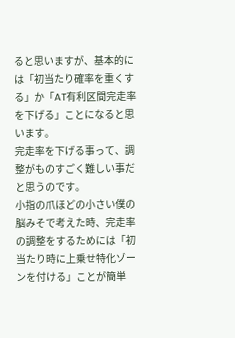ると思いますが、基本的には「初当たり確率を重くする」か「AT有利区間完走率を下げる」ことになると思います。
完走率を下げる事って、調整がものすごく難しい事だと思うのです。
小指の爪ほどの小さい僕の脳みそで考えた時、完走率の調整をするためには「初当たり時に上乗せ特化ゾーンを付ける」ことが簡単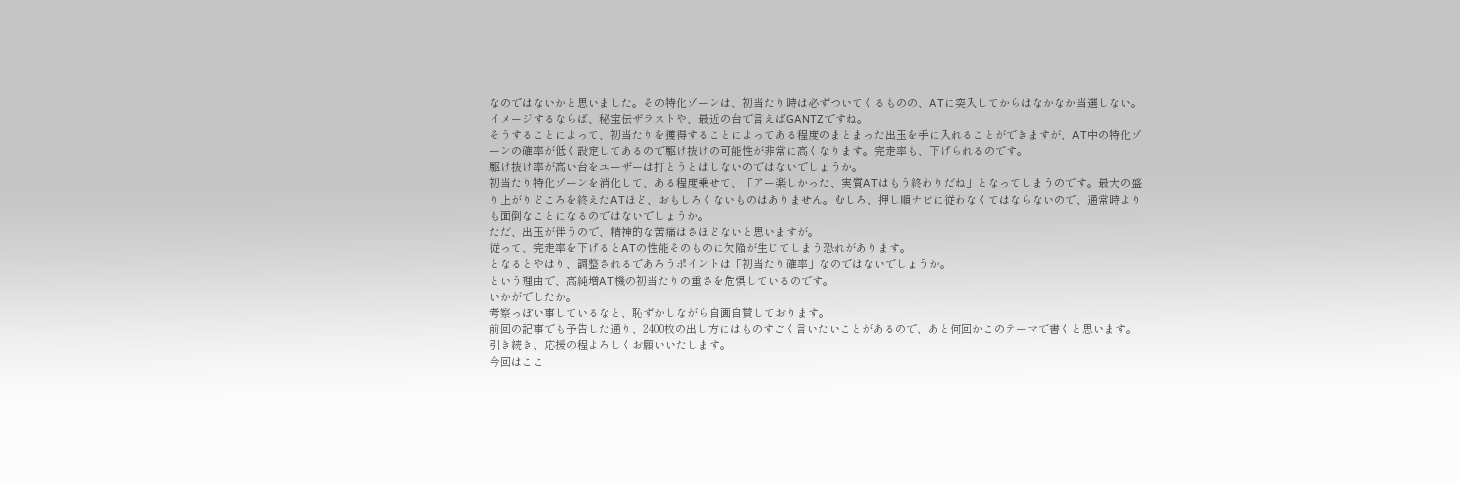なのではないかと思いました。その特化ゾーンは、初当たり時は必ずついてくるものの、ATに突入してからはなかなか当選しない。イメージするならば、秘宝伝ザラストや、最近の台で言えばGANTZですね。
そうすることによって、初当たりを獲得することによってある程度のまとまった出玉を手に入れることができますが、AT中の特化ゾーンの確率が低く設定してあるので駆け抜けの可能性が非常に高くなります。完走率も、下げられるのです。
駆け抜け率が高い台をユーザーは打とうとはしないのではないでしょうか。
初当たり特化ゾーンを消化して、ある程度乗せて、「アー楽しかった、実質ATはもう終わりだね」となってしまうのです。最大の盛り上がりどころを終えたATほど、おもしろくないものはありません。むしろ、押し順ナビに従わなくてはならないので、通常時よりも面倒なことになるのではないでしょうか。
ただ、出玉が伴うので、精神的な苦痛はさほどないと思いますが。
従って、完走率を下げるとATの性能そのものに欠陥が生じてしまう恐れがあります。
となるとやはり、調整されるであろうポイントは「初当たり確率」なのではないでしょうか。
という理由で、高純増AT機の初当たりの重さを危惧しているのです。
いかがでしたか。
考察っぽい事しているなと、恥ずかしながら自画自賛しております。
前回の記事でも予告した通り、2400枚の出し方にはものすごく言いたいことがあるので、あと何回かこのテーマで書くと思います。
引き続き、応援の程よろしくお願いいたします。
今回はここ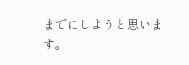までにしようと思います。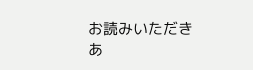お読みいただきあ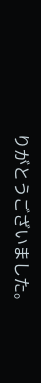りがとうございました。